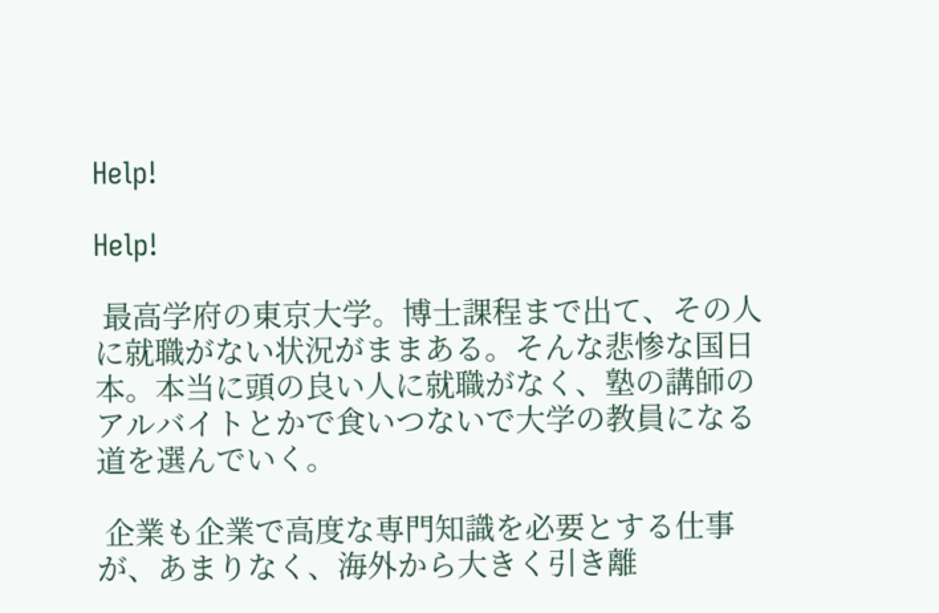Help!

Help!

 最高学府の東京大学。博士課程まで出て、その人に就職がない状況がままある。そんな悲惨な国日本。本当に頭の良い人に就職がなく、塾の講師のアルバイトとかで食いつないで大学の教員になる道を選んでいく。

 企業も企業で高度な専門知識を必要とする仕事が、あまりなく、海外から大きく引き離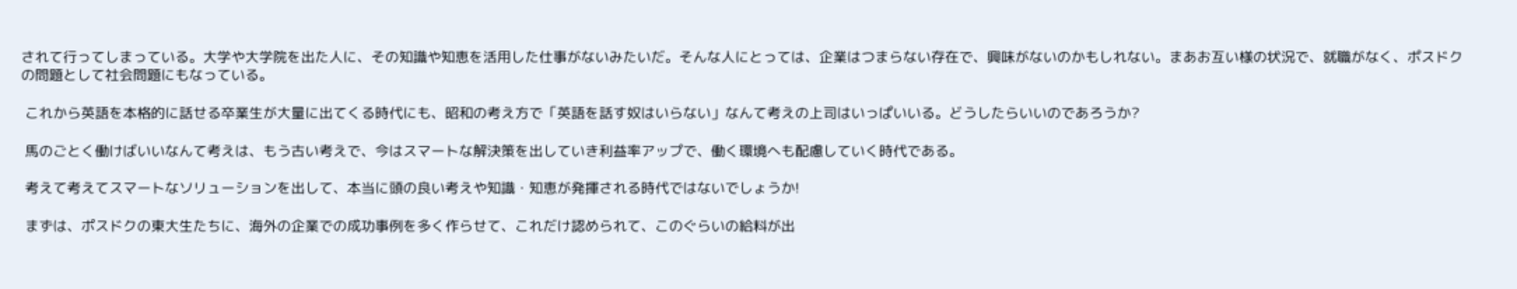されて行ってしまっている。大学や大学院を出た人に、その知識や知恵を活用した仕事がないみたいだ。そんな人にとっては、企業はつまらない存在で、興味がないのかもしれない。まあお互い様の状況で、就職がなく、ポスドクの問題として社会問題にもなっている。

 これから英語を本格的に話せる卒業生が大量に出てくる時代にも、昭和の考え方で「英語を話す奴はいらない」なんて考えの上司はいっぱいいる。どうしたらいいのであろうか?

 馬のごとく働けばいいなんて考えは、もう古い考えで、今はスマートな解決策を出していき利益率アップで、働く環境へも配慮していく時代である。

 考えて考えてスマートなソリューションを出して、本当に頭の良い考えや知識・知恵が発揮される時代ではないでしょうか!

 まずは、ポスドクの東大生たちに、海外の企業での成功事例を多く作らせて、これだけ認められて、このぐらいの給料が出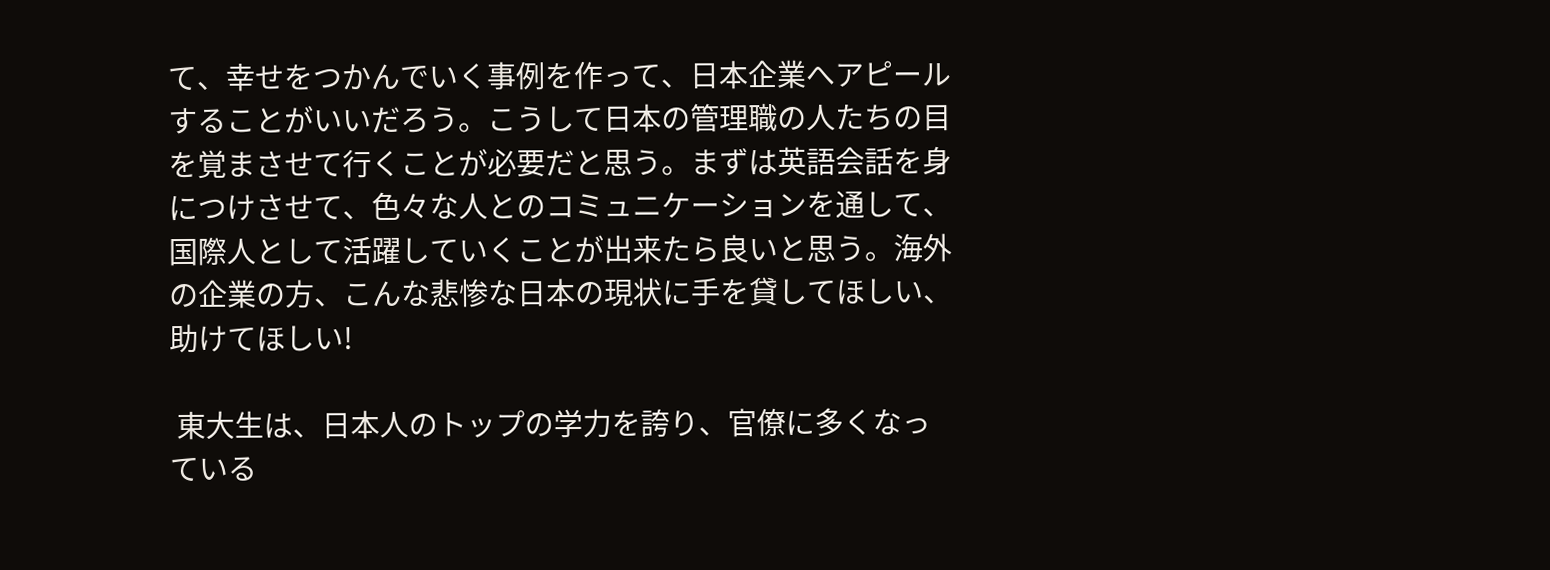て、幸せをつかんでいく事例を作って、日本企業へアピールすることがいいだろう。こうして日本の管理職の人たちの目を覚まさせて行くことが必要だと思う。まずは英語会話を身につけさせて、色々な人とのコミュニケーションを通して、国際人として活躍していくことが出来たら良いと思う。海外の企業の方、こんな悲惨な日本の現状に手を貸してほしい、助けてほしい!

 東大生は、日本人のトップの学力を誇り、官僚に多くなっている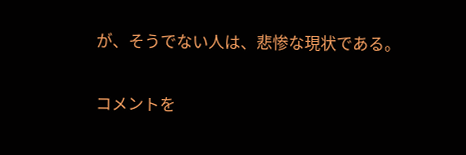が、そうでない人は、悲惨な現状である。

コメントを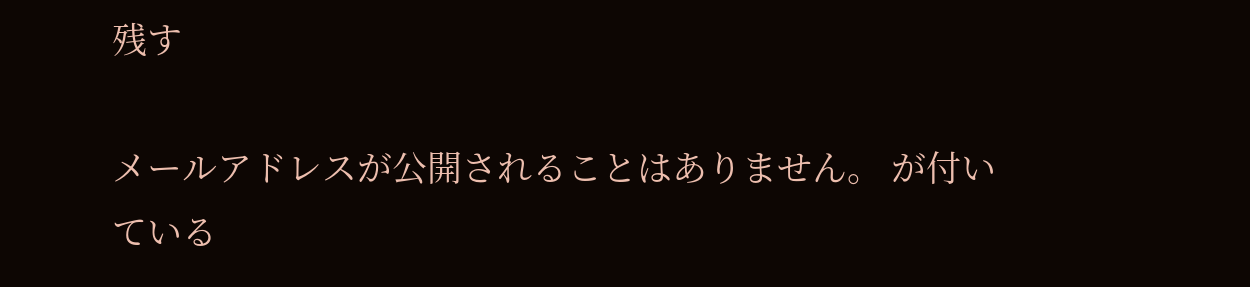残す

メールアドレスが公開されることはありません。 が付いている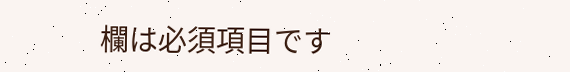欄は必須項目です